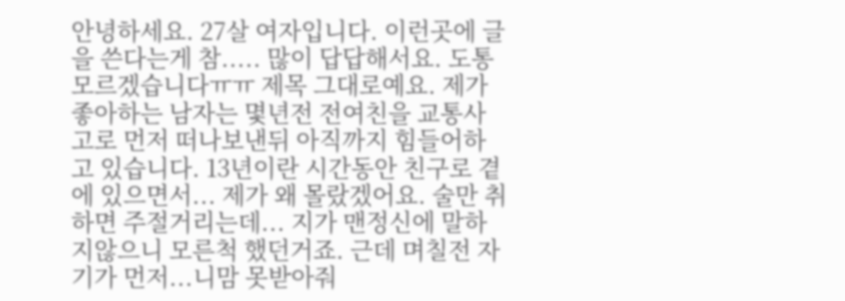안녕하세요. 27살 여자입니다. 이런곳에 글을 쓴다는게 참..... 많이 답답해서요. 도통 모르겠습니다ㅠㅠ 제목 그대로예요. 제가 좋아하는 남자는 몇년전 전여친을 교통사고로 먼저 떠나보낸뒤 아직까지 힘들어하고 있습니다. 13년이란 시간동안 친구로 곁에 있으면서... 제가 왜 몰랐겠어요. 술만 취하면 주절거리는데... 지가 맨정신에 말하지않으니 모른척 했던거죠. 근데 며칠전 자기가 먼저...니맘 못받아줘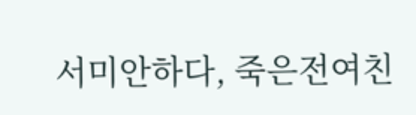서미안하다, 죽은전여친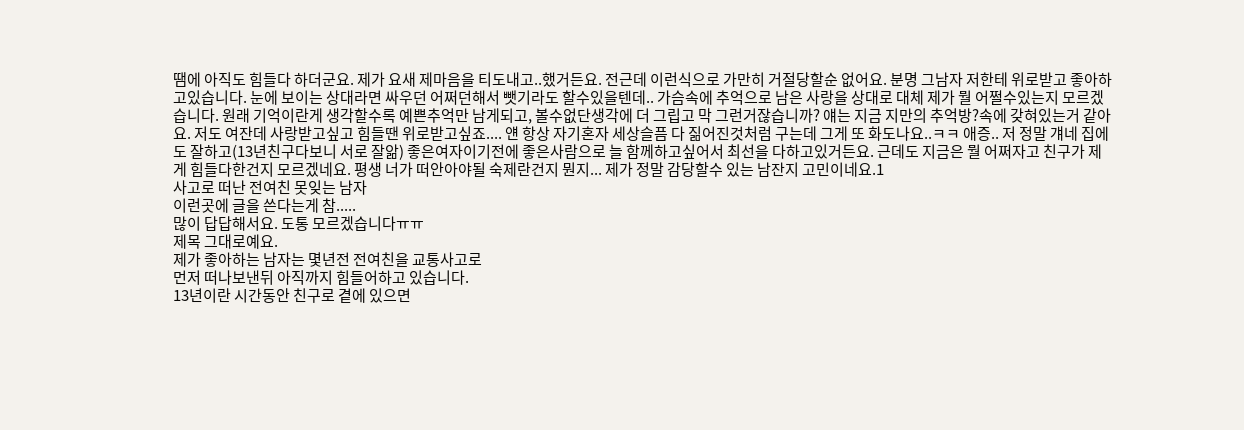땜에 아직도 힘들다 하더군요. 제가 요새 제마음을 티도내고..했거든요. 전근데 이런식으로 가만히 거절당할순 없어요. 분명 그남자 저한테 위로받고 좋아하고있습니다. 눈에 보이는 상대라면 싸우던 어쩌던해서 뺏기라도 할수있을텐데.. 가슴속에 추억으로 남은 사랑을 상대로 대체 제가 뭘 어쩔수있는지 모르겠습니다. 원래 기억이란게 생각할수록 예쁜추억만 남게되고, 볼수없단생각에 더 그립고 막 그런거잖습니까? 얘는 지금 지만의 추억방?속에 갖혀있는거 같아요. 저도 여잔데 사랑받고싶고 힘들땐 위로받고싶죠.... 얜 항상 자기혼자 세상슬픔 다 짊어진것처럼 구는데 그게 또 화도나요..ㅋㅋ 애증.. 저 정말 걔네 집에도 잘하고(13년친구다보니 서로 잘앎) 좋은여자이기전에 좋은사람으로 늘 함께하고싶어서 최선을 다하고있거든요. 근데도 지금은 뭘 어쩌자고 친구가 제게 힘들다한건지 모르겠네요. 평생 너가 떠안아야될 숙제란건지 뭔지... 제가 정말 감당할수 있는 남잔지 고민이네요.1
사고로 떠난 전여친 못잊는 남자
이런곳에 글을 쓴다는게 참.....
많이 답답해서요. 도통 모르겠습니다ㅠㅠ
제목 그대로예요.
제가 좋아하는 남자는 몇년전 전여친을 교통사고로
먼저 떠나보낸뒤 아직까지 힘들어하고 있습니다.
13년이란 시간동안 친구로 곁에 있으면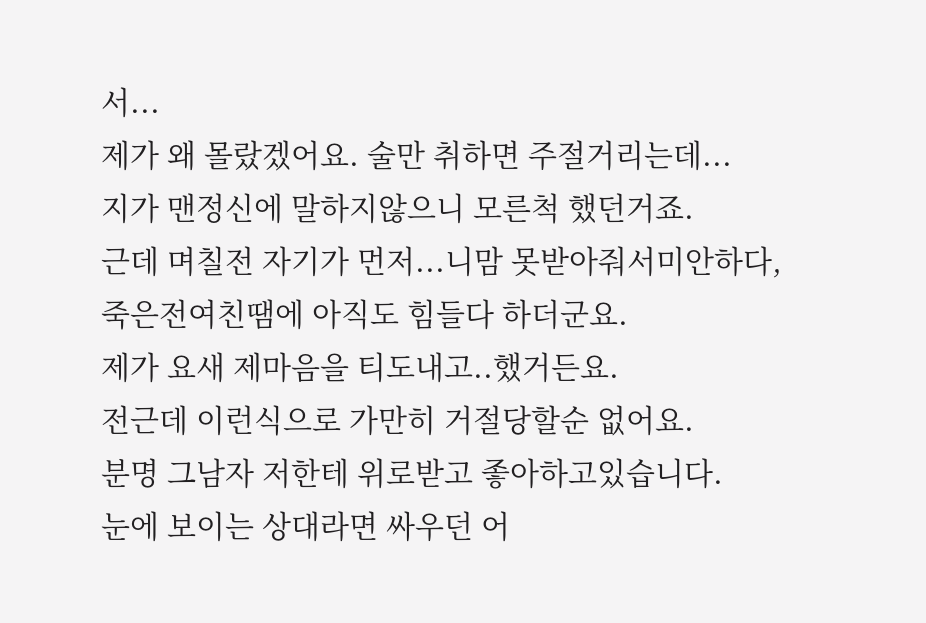서...
제가 왜 몰랐겠어요. 술만 취하면 주절거리는데...
지가 맨정신에 말하지않으니 모른척 했던거죠.
근데 며칠전 자기가 먼저...니맘 못받아줘서미안하다,
죽은전여친땜에 아직도 힘들다 하더군요.
제가 요새 제마음을 티도내고..했거든요.
전근데 이런식으로 가만히 거절당할순 없어요.
분명 그남자 저한테 위로받고 좋아하고있습니다.
눈에 보이는 상대라면 싸우던 어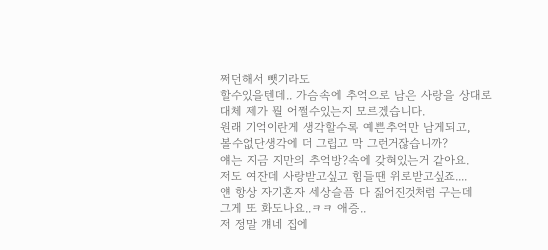쩌던해서 뺏기라도
할수있을텐데.. 가슴속에 추억으로 남은 사랑을 상대로
대체 제가 뭘 어쩔수있는지 모르겠습니다.
원래 기억이란게 생각할수록 예쁜추억만 남게되고,
볼수없단생각에 더 그립고 막 그런거잖습니까?
얘는 지금 지만의 추억방?속에 갖혀있는거 같아요.
저도 여잔데 사랑받고싶고 힘들땐 위로받고싶죠....
얜 항상 자기혼자 세상슬픔 다 짊어진것처럼 구는데
그게 또 화도나요..ㅋㅋ 애증..
저 정말 걔네 집에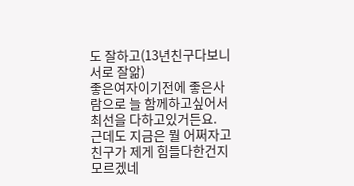도 잘하고(13년친구다보니 서로 잘앎)
좋은여자이기전에 좋은사람으로 늘 함께하고싶어서
최선을 다하고있거든요.
근데도 지금은 뭘 어쩌자고 친구가 제게 힘들다한건지
모르겠네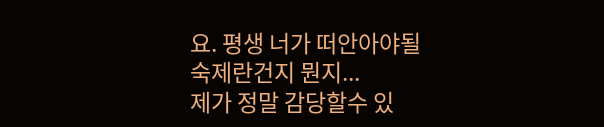요. 평생 너가 떠안아야될 숙제란건지 뭔지...
제가 정말 감당할수 있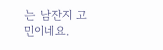는 남잔지 고민이네요.